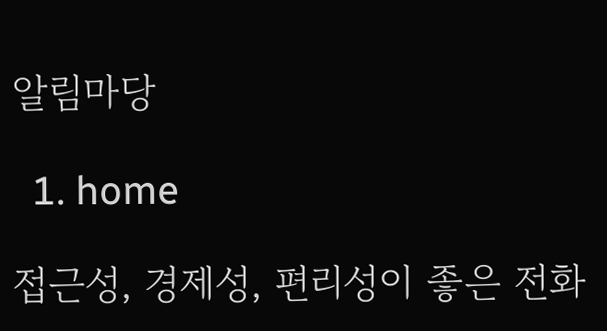알림마당

  1. home

접근성, 경제성, 편리성이 좋은 전화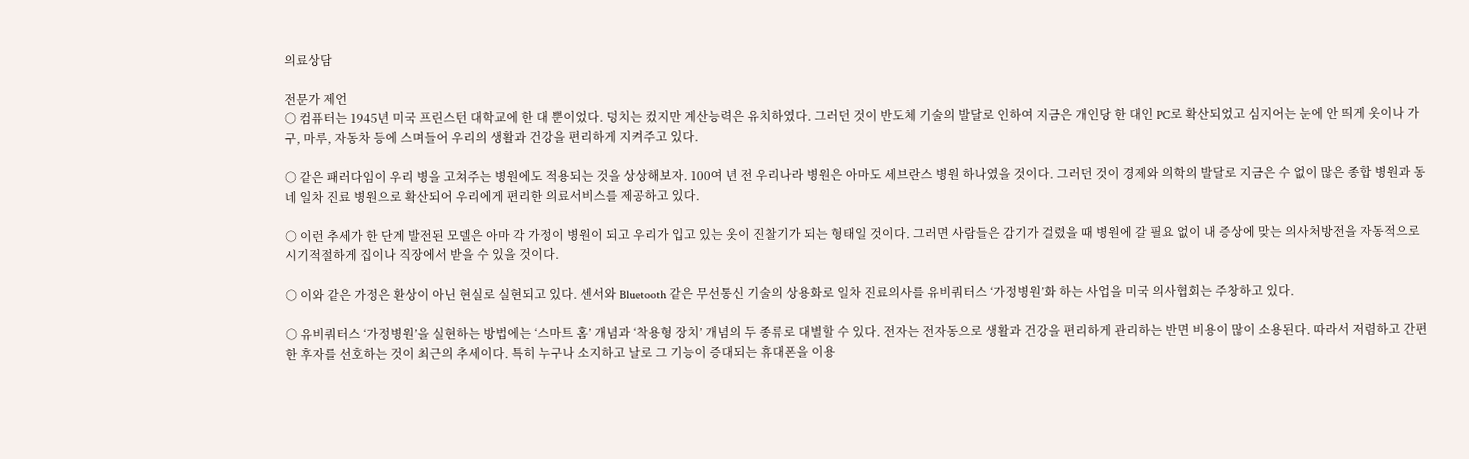의료상담

전문가 제언
○ 컴퓨터는 1945년 미국 프린스턴 대학교에 한 대 뿐이었다. 덩치는 컸지만 계산능력은 유치하였다. 그러던 것이 반도체 기술의 발달로 인하여 지금은 개인당 한 대인 PC로 확산되었고 심지어는 눈에 안 띄게 옷이나 가구, 마루, 자동차 등에 스며들어 우리의 생활과 건강을 편리하게 지켜주고 있다.

○ 같은 패러다임이 우리 병을 고쳐주는 병원에도 적용되는 것을 상상해보자. 100여 년 전 우리나라 병원은 아마도 세브란스 병원 하나였을 것이다. 그러던 것이 경제와 의학의 발달로 지금은 수 없이 많은 종합 병원과 동네 일차 진료 병원으로 확산되어 우리에게 편리한 의료서비스를 제공하고 있다.

○ 이런 추세가 한 단계 발전된 모델은 아마 각 가정이 병원이 되고 우리가 입고 있는 옷이 진찰기가 되는 형태일 것이다. 그러면 사람들은 감기가 걸렸을 때 병원에 갈 필요 없이 내 증상에 맞는 의사처방전을 자동적으로 시기적절하게 집이나 직장에서 받을 수 있을 것이다.

○ 이와 같은 가정은 환상이 아닌 현실로 실현되고 있다. 센서와 Bluetooth 같은 무선통신 기술의 상용화로 일차 진료의사를 유비쿼터스 ‘가정병원’화 하는 사업을 미국 의사협회는 주창하고 있다.

○ 유비쿼터스 ‘가정병원’을 실현하는 방법에는 ‘스마트 홈’ 개념과 ‘착용형 장치’ 개념의 두 종류로 대별할 수 있다. 전자는 전자동으로 생활과 건강을 편리하게 관리하는 반면 비용이 많이 소용된다. 따라서 저렴하고 간편한 후자를 선호하는 것이 최근의 추세이다. 특히 누구나 소지하고 날로 그 기능이 증대되는 휴대폰을 이용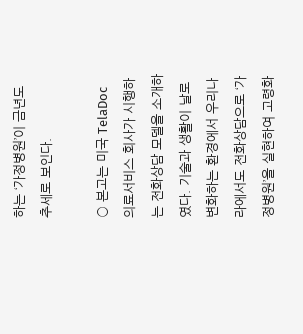하는 ‘가정병원’이 금년도 추세로 보인다.

○ 본고는 미국 TelaDoc 의료서비스 회사가 시행하는 전화상담 모델을 소개하였다. 기술과 생활이 날로 변화하는 환경에서 우리나라에서도 전화상담으로 ‘가정병원’을 실현하여 고령화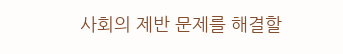사회의 제반 문제를 해결할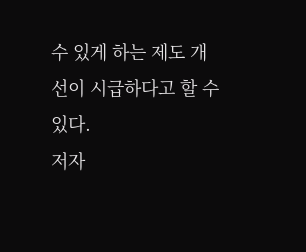수 있게 하는 제도 개선이 시급하다고 할 수 있다.
저자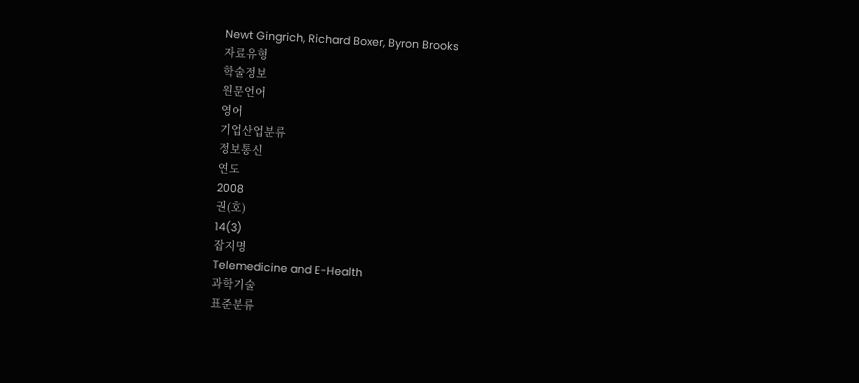Newt Gingrich, Richard Boxer, Byron Brooks
자료유형
학술정보
원문언어
영어
기업산업분류
정보통신
연도
2008
권(호)
14(3)
잡지명
Telemedicine and E-Health
과학기술
표준분류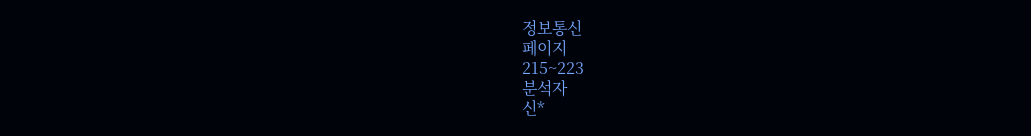정보통신
페이지
215~223
분석자
신*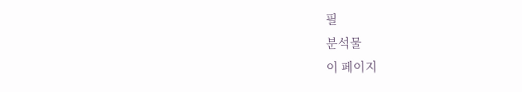필
분석물
이 페이지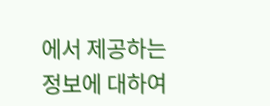에서 제공하는 정보에 대하여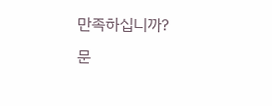만족하십니까?
문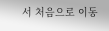서 처음으로 이동